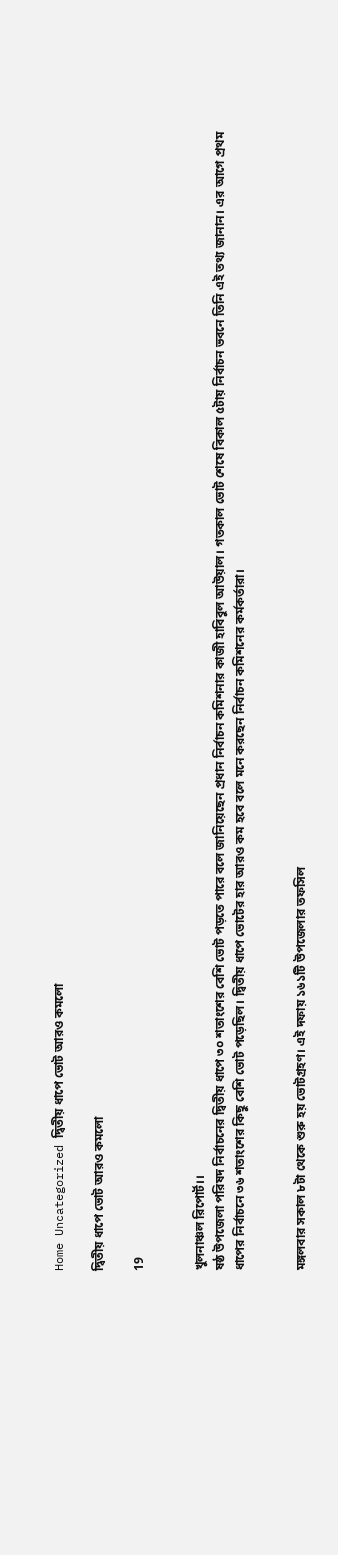Home Uncategorized দ্বিতীয় ধাপে ভোট আরও কমলো

দ্বিতীয় ধাপে ভোট আরও কমলো

19


খুলনাঞ্চল রিপোর্ট।।
ষষ্ঠ উপজেলা পরিষদ নির্বাচনের দ্বিতীয় ধাপে ৩০ শতাংশের বেশি ভোট পড়তে পারে বলে জানিয়েছেন প্রধান নির্বাচন কমিশনার কাজী হাবিবুল আউয়াল। গতকাল ভোট শেষে বিকাল ৫টায় নির্বাচন ভবনে তিনি এই তথ্য জানান। এর আগে প্রথম ধাপের নির্বাচনে ৩৬ শতাংশের কিছু বেশি ভোট পড়েছিল। দ্বিতীয় ধাপে ভোটের হার আরও কম হবে বলে মনে করছেন নির্বাচন কমিশনের কর্মকর্তারা।


মঙ্গলবার সকাল ৮টা থেকে শুরু হয় ভোটগ্রহণ। এই দফায় ১৬১টি উপজেলার তফসিল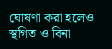ঘোষণা করা হলেও স্থগিত ও বিনা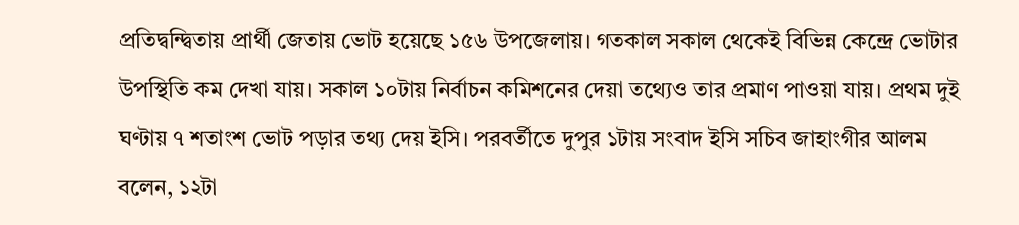প্রতিদ্বন্দ্বিতায় প্রার্থী জেতায় ভোট হয়েছে ১৫৬ উপজেলায়। গতকাল সকাল থেকেই বিভিন্ন কেন্দ্রে ভোটার উপস্থিতি কম দেখা যায়। সকাল ১০টায় নির্বাচন কমিশনের দেয়া তথ্যেও তার প্রমাণ পাওয়া যায়। প্রথম দুই ঘণ্টায় ৭ শতাংশ ভোট পড়ার তথ্য দেয় ইসি। পরবর্তীতে দুপুর ১টায় সংবাদ ইসি সচিব জাহাংগীর আলম বলেন, ১২টা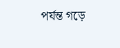পর্যন্ত গড়ে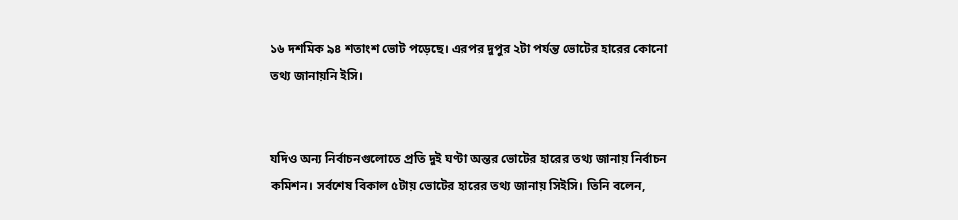১৬ দশমিক ৯৪ শতাংশ ভোট পড়েছে। এরপর দুপুর ২টা পর্যন্ত ভোটের হারের কোনো তথ্য জানায়নি ইসি।


যদিও অন্য নির্বাচনগুলোতে প্রতি দুই ঘণ্টা অন্তর ভোটের হারের তথ্য জানায় নির্বাচন কমিশন। সর্বশেষ বিকাল ৫টায় ভোটের হারের তথ্য জানায় সিইসি। তিনি বলেন,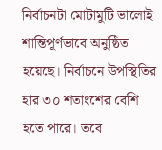নির্বাচনটা মোটামুটি ভালোই শান্তিপূর্ণভাবে অনুষ্ঠিত হয়েছে। নির্বাচনে উপস্থিতির হার ৩০ শতাংশের বেশি হতে পারে। তবে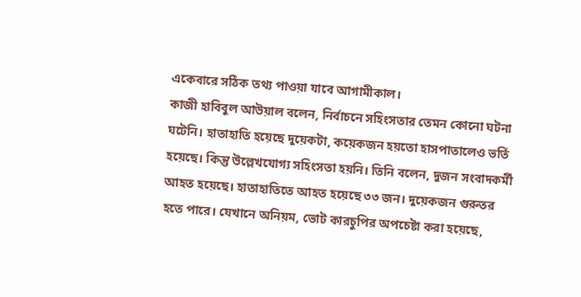একেবারে সঠিক তথ্য পাওয়া যাবে আগামীকাল।
কাজী হাবিবুল আউয়াল বলেন, নির্বাচনে সহিংসতার তেমন কোনো ঘটনা ঘটেনি। হাতাহাতি হয়েছে দুয়েকটা, কয়েকজন হয়তো হাসপাতালেও ভর্তি হয়েছে। কিন্তু উল্লেখযোগ্য সহিংসতা হয়নি। তিনি বলেন, দুজন সংবাদকর্মী আহত হয়েছে। হাতাহাতিতে আহত হয়েছে ৩৩ জন। দুয়েকজন গুরুতর হতে পারে। যেখানে অনিয়ম, ভোট কারচুপির অপচেষ্টা করা হয়েছে,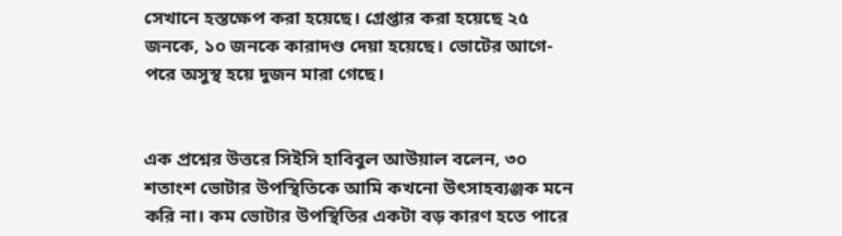সেখানে হস্তক্ষেপ করা হয়েছে। গ্রেপ্তার করা হয়েছে ২৫ জনকে, ১০ জনকে কারাদণ্ড দেয়া হয়েছে। ভোটের আগে-পরে অসুস্থ হয়ে দুজন মারা গেছে।


এক প্রশ্নের উত্তরে সিইসি হাবিবুল আউয়াল বলেন, ৩০ শতাংশ ভোটার উপস্থিতিকে আমি কখনো উৎসাহব্যঞ্জক মনে করি না। কম ভোটার উপস্থিতির একটা বড় কারণ হতে পারে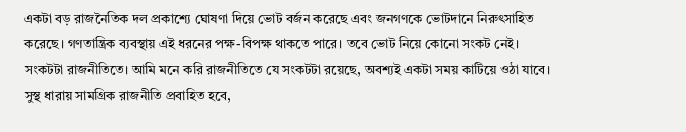একটা বড় রাজনৈতিক দল প্রকাশ্যে ঘোষণা দিয়ে ভোট বর্জন করেছে এবং জনগণকে ভোটদানে নিরুৎসাহিত করেছে। গণতান্ত্রিক ব্যবস্থায় এই ধরনের পক্ষ-বিপক্ষ থাকতে পারে। তবে ভোট নিয়ে কোনো সংকট নেই। সংকটটা রাজনীতিতে। আমি মনে করি রাজনীতিতে যে সংকটটা রয়েছে, অবশ্যই একটা সময় কাটিয়ে ওঠা যাবে। সুস্থ ধারায় সামগ্রিক রাজনীতি প্রবাহিত হবে,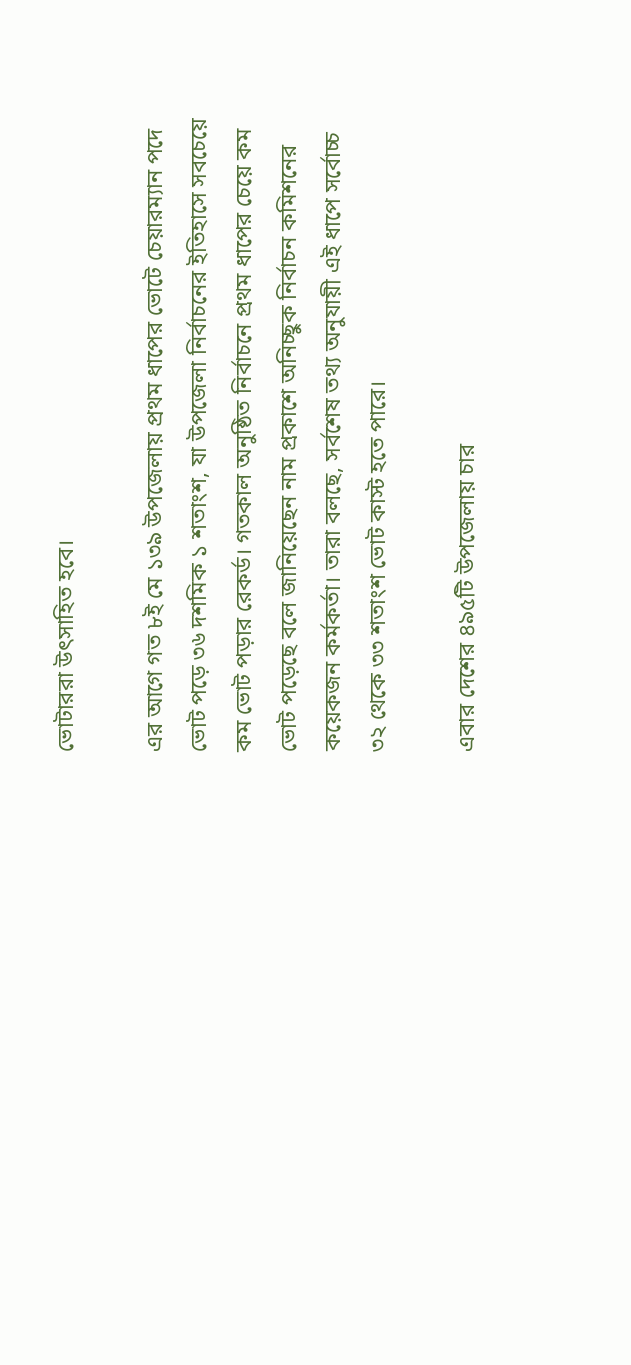ভোটাররা উৎসাহিত হবে।

এর আগে গত ৮ই মে ১৩৯ উপজেলায় প্রথম ধাপের ভোটে চেয়ারম্যান পদে ভোট পড়ে ৩৬ দশমিক ১ শতাংশ, যা উপজেলা নির্বাচনের ইতিহাসে সবচেয়ে কম ভোট পড়ার রেকর্ড। গতকাল অনুষ্ঠিত নির্বাচনে প্রথম ধাপের চেয়ে কম ভোট পড়েছে বলে জানিয়েছেন নাম প্রকাশে অনিচ্ছুক নির্বাচন কমিশনের কয়েকজন কর্মকর্তা। তারা বলছে, সর্বশেষ তথ্য অনুযায়ী এই ধাপে সর্বোচ্চ ৩২ থেকে ৩৩ শতাংশ ভোট কাস্ট হতে পারে।

এবার দেশের ৪৯৫টি উপজেলায় চার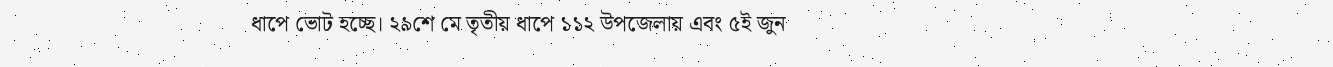ধাপে ভোট হচ্ছে। ২৯শে মে তৃতীয় ধাপে ১১২ উপজেলায় এবং ৫ই জুন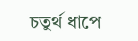চতুর্থ ধাপে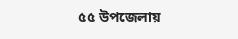৫৫ উপজেলায়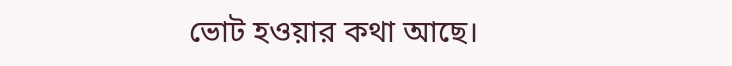ভোট হওয়ার কথা আছে।